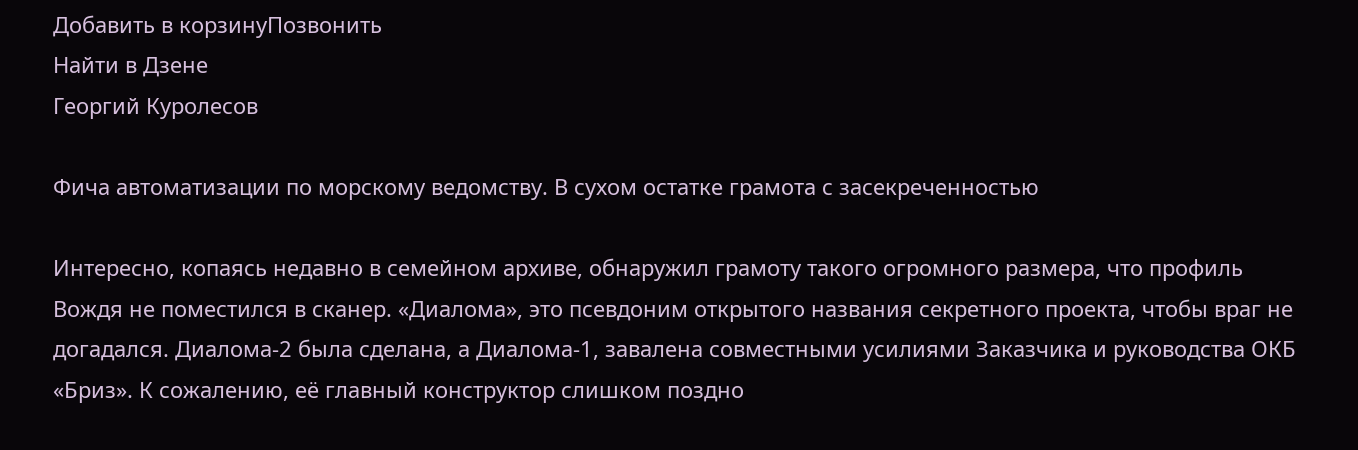Добавить в корзинуПозвонить
Найти в Дзене
Георгий Куролесов

Фича автоматизации по морскому ведомству. В сухом остатке грамота с засекреченностью

Интересно, копаясь недавно в семейном архиве, обнаружил грамоту такого огромного размера, что профиль Вождя не поместился в сканер. «Диалома», это псевдоним открытого названия секретного проекта, чтобы враг не догадался. Диалома-2 была сделана, а Диалома-1, завалена совместными усилиями Заказчика и руководства ОКБ «Бриз». К сожалению, её главный конструктор слишком поздно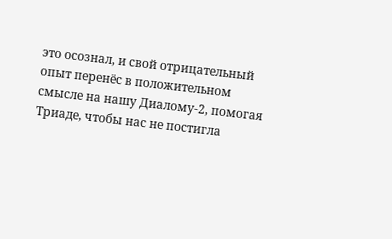это осознал, и свой отрицательный опыт перенёс в положительном смысле на нашу Диалому-2, помогая Триаде, чтобы нас не постигла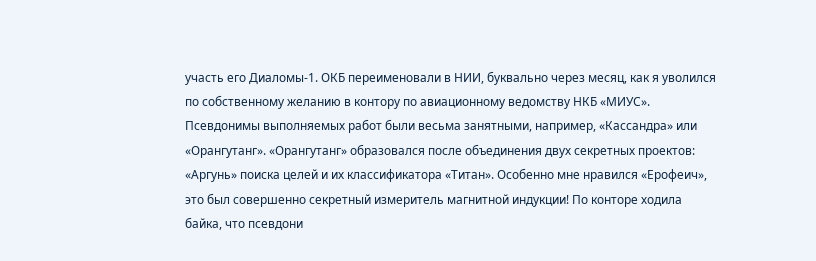участь его Диаломы-1. ОКБ переименовали в НИИ, буквально через месяц, как я уволился по собственному желанию в контору по авиационному ведомству НКБ «МИУС». Псевдонимы выполняемых работ были весьма занятными, например, «Кассандра» или «Орангутанг». «Орангутанг» образовался после объединения двух секретных проектов: «Аргунь» поиска целей и их классификатора «Титан». Особенно мне нравился «Ерофеич», это был совершенно секретный измеритель магнитной индукции! По конторе ходила байка, что псевдони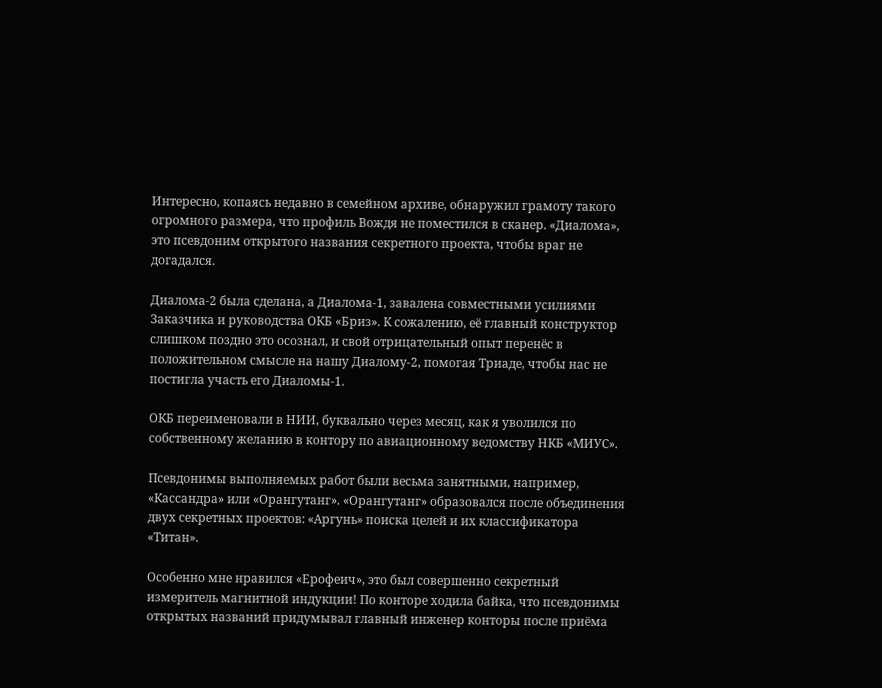Интересно, копаясь недавно в семейном архиве, обнаружил грамоту такого огромного размера, что профиль Вождя не поместился в сканер. «Диалома», это псевдоним открытого названия секретного проекта, чтобы враг не догадался.

Диалома-2 была сделана, а Диалома-1, завалена совместными усилиями Заказчика и руководства ОКБ «Бриз». К сожалению, её главный конструктор слишком поздно это осознал, и свой отрицательный опыт перенёс в положительном смысле на нашу Диалому-2, помогая Триаде, чтобы нас не постигла участь его Диаломы-1.

ОКБ переименовали в НИИ, буквально через месяц, как я уволился по собственному желанию в контору по авиационному ведомству НКБ «МИУС».

Псевдонимы выполняемых работ были весьма занятными, например, «Кассандра» или «Орангутанг». «Орангутанг» образовался после объединения двух секретных проектов: «Аргунь» поиска целей и их классификатора «Титан».

Особенно мне нравился «Ерофеич», это был совершенно секретный измеритель магнитной индукции! По конторе ходила байка, что псевдонимы открытых названий придумывал главный инженер конторы после приёма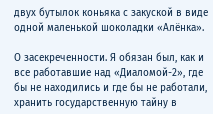двух бутылок коньяка с закуской в виде одной маленькой шоколадки «Алёнка».

О засекреченности. Я обязан был, как и все работавшие над «Диаломой-2», где бы не находились и где бы не работали, хранить государственную тайну в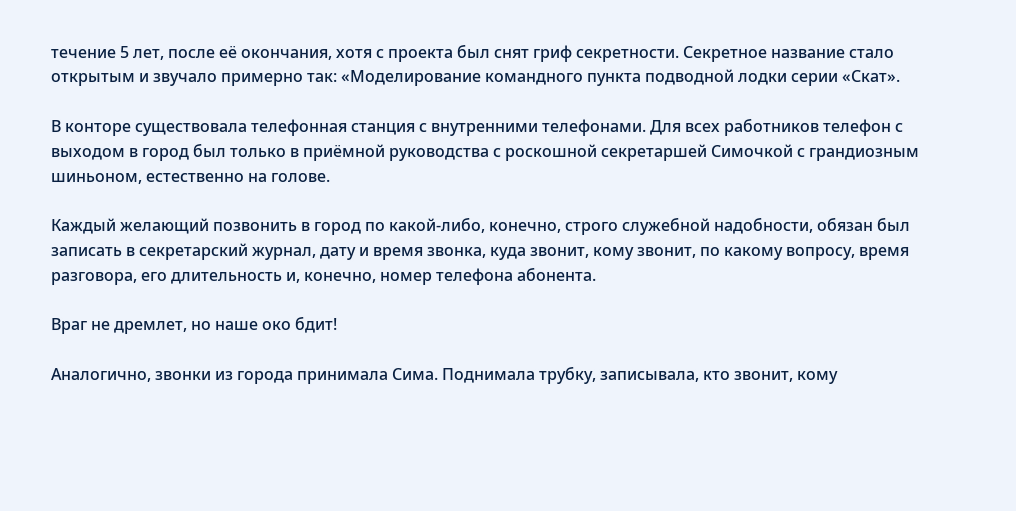течение 5 лет, после её окончания, хотя с проекта был снят гриф секретности. Секретное название стало открытым и звучало примерно так: «Моделирование командного пункта подводной лодки серии «Скат».

В конторе существовала телефонная станция с внутренними телефонами. Для всех работников телефон с выходом в город был только в приёмной руководства с роскошной секретаршей Симочкой с грандиозным шиньоном, естественно на голове.

Каждый желающий позвонить в город по какой-либо, конечно, строго служебной надобности, обязан был записать в секретарский журнал, дату и время звонка, куда звонит, кому звонит, по какому вопросу, время разговора, его длительность и, конечно, номер телефона абонента.

Враг не дремлет, но наше око бдит!

Аналогично, звонки из города принимала Сима. Поднимала трубку, записывала, кто звонит, кому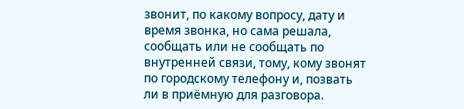звонит, по какому вопросу, дату и время звонка, но сама решала, сообщать или не сообщать по внутренней связи, тому, кому звонят по городскому телефону и, позвать ли в приёмную для разговора.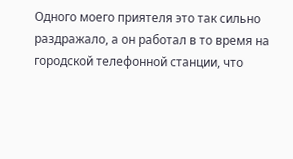Одного моего приятеля это так сильно раздражало, а он работал в то время на городской телефонной станции, что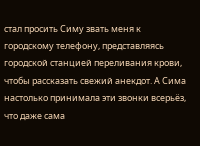стал просить Симу звать меня к городскому телефону, представляясь городской станцией переливания крови, чтобы рассказать свежий анекдот. А Сима настолько принимала эти звонки всерьёз, что даже сама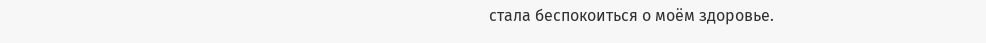стала беспокоиться о моём здоровье.